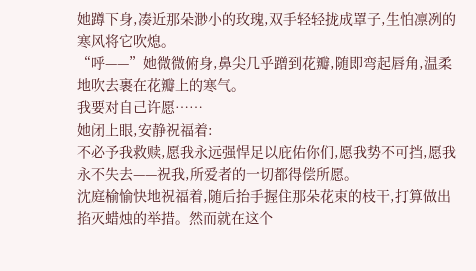她蹲下身,凑近那朵渺小的玫瑰,双手轻轻拢成罩子,生怕凛冽的寒风将它吹熄。
“呼——”她微微俯身,鼻尖几乎蹭到花瓣,随即弯起唇角,温柔地吹去裹在花瓣上的寒气。
我要对自己许愿……
她闭上眼,安静祝福着:
不必予我救赎,愿我永远强悍足以庇佑你们,愿我势不可挡,愿我永不失去——祝我,所爱者的一切都得偿所愿。
沈庭榆愉快地祝福着,随后抬手握住那朵花束的枝干,打算做出掐灭蜡烛的举措。然而就在这个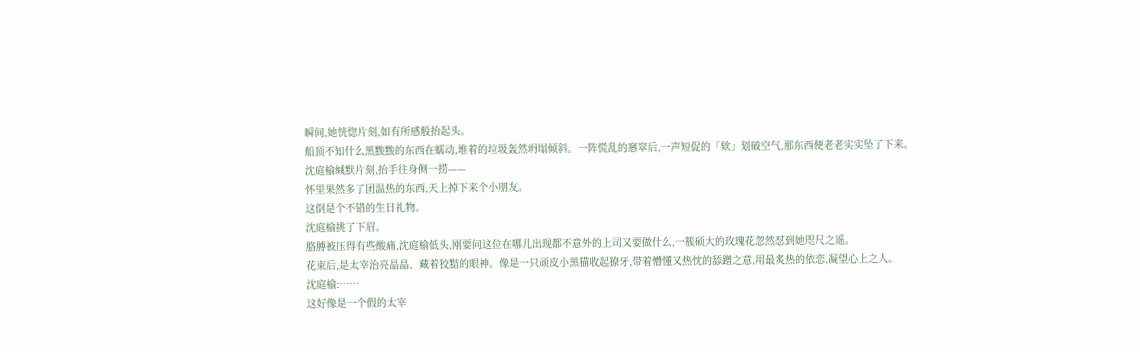瞬间,她恍惚片刻,如有所感般抬起头。
船顶不知什么黑黢黢的东西在蠕动,堆着的垃圾轰然坍塌倾斜。一阵慌乱的窸窣后,一声短促的「欸」划破空气,那东西便老老实实坠了下来。
沈庭榆缄默片刻,抬手往身侧一捞——
怀里果然多了团温热的东西,天上掉下来个小朋友。
这倒是个不错的生日礼物。
沈庭榆挑了下眉。
胳膊被压得有些酸痛,沈庭榆低头,刚要问这位在哪儿出现都不意外的上司又要做什么,一簇硕大的玫瑰花忽然怼到她咫尺之遥。
花束后,是太宰治亮晶晶、藏着狡黠的眼神。像是一只顽皮小黑猫收起獠牙,带着懵懂又热忱的舔蹭之意,用最炙热的依恋,凝望心上之人。
沈庭榆:……
这好像是一个假的太宰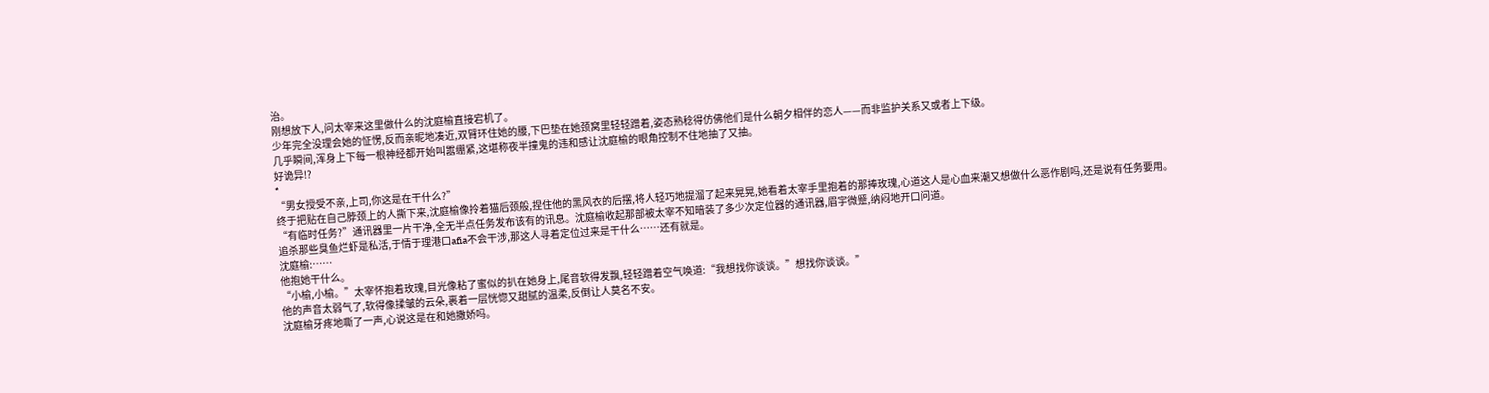治。
刚想放下人,问太宰来这里做什么的沈庭榆直接宕机了。
少年完全没理会她的怔愣,反而亲昵地凑近,双臂环住她的腰,下巴垫在她颈窝里轻轻蹭着,姿态熟稔得仿佛他们是什么朝夕相伴的恋人——而非监护关系又或者上下级。
几乎瞬间,浑身上下每一根神经都开始叫嚣绷紧,这堪称夜半撞鬼的违和感让沈庭榆的眼角控制不住地抽了又抽。
好诡异!?
*
“男女授受不亲,上司,你这是在干什么?”
终于把贴在自己脖颈上的人撕下来,沈庭榆像拎着猫后颈般,捏住他的黑风衣的后摆,将人轻巧地提溜了起来晃晃,她看着太宰手里抱着的那捧玫瑰,心道这人是心血来潮又想做什么恶作剧吗,还是说有任务要用。
“有临时任务?”通讯器里一片干净,全无半点任务发布该有的讯息。沈庭榆收起那部被太宰不知暗装了多少次定位器的通讯器,眉宇微蹙,纳闷地开口问道。
追杀那些臭鱼烂虾是私活,于情于理港口afia不会干涉,那这人寻着定位过来是干什么……还有就是。
沈庭榆:……
他抱她干什么。
“小榆,小榆。”太宰怀抱着玫瑰,目光像粘了蜜似的扒在她身上,尾音软得发飘,轻轻蹭着空气唤道:“我想找你谈谈。”想找你谈谈。”
他的声音太弱气了,软得像揉皱的云朵,裹着一层恍惚又甜腻的温柔,反倒让人莫名不安。
沈庭榆牙疼地嘶了一声,心说这是在和她撒娇吗。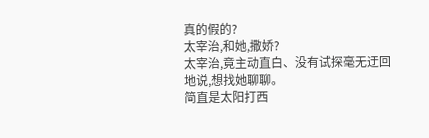真的假的?
太宰治,和她,撒娇?
太宰治,竟主动直白、没有试探毫无迂回地说,想找她聊聊。
简直是太阳打西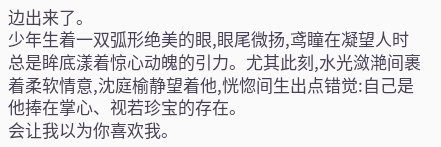边出来了。
少年生着一双弧形绝美的眼,眼尾微扬,鸢瞳在凝望人时总是眸底漾着惊心动魄的引力。尤其此刻,水光潋滟间裹着柔软情意,沈庭榆静望着他,恍惚间生出点错觉:自己是他捧在掌心、视若珍宝的存在。
会让我以为你喜欢我。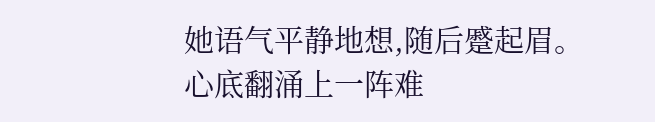她语气平静地想,随后蹙起眉。
心底翻涌上一阵难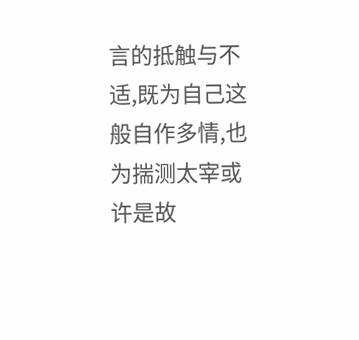言的抵触与不适,既为自己这般自作多情,也为揣测太宰或许是故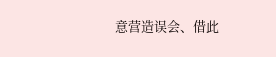意营造误会、借此